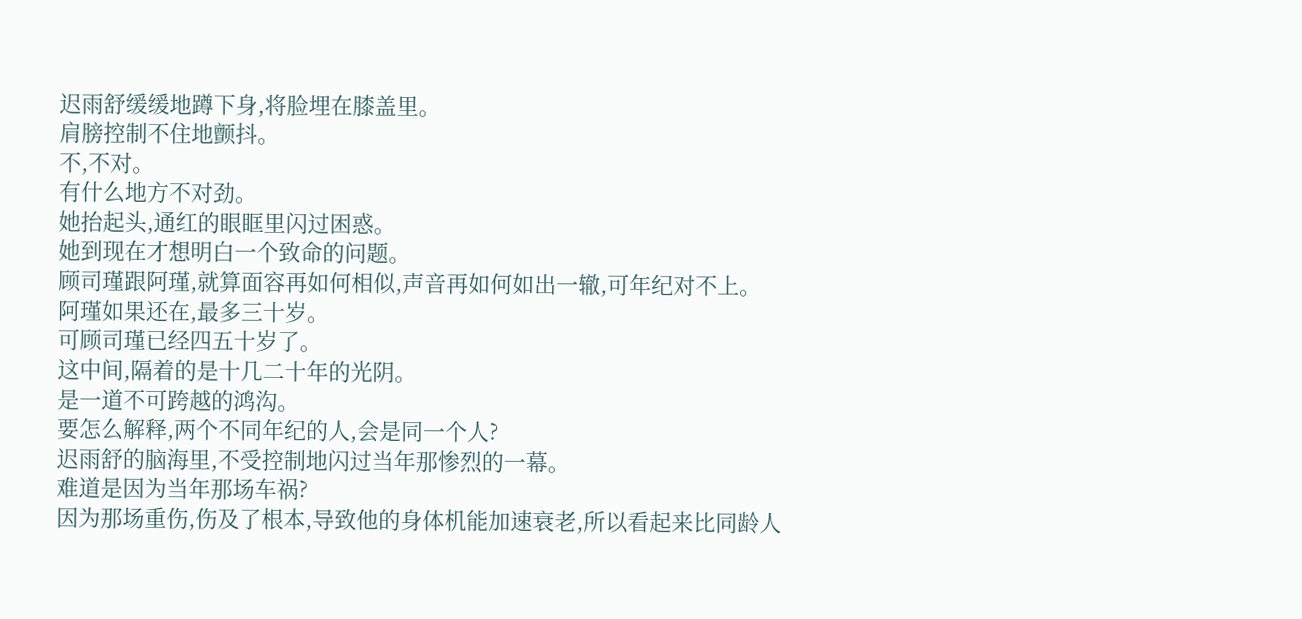迟雨舒缓缓地蹲下身,将脸埋在膝盖里。
肩膀控制不住地颤抖。
不,不对。
有什么地方不对劲。
她抬起头,通红的眼眶里闪过困惑。
她到现在才想明白一个致命的问题。
顾司瑾跟阿瑾,就算面容再如何相似,声音再如何如出一辙,可年纪对不上。
阿瑾如果还在,最多三十岁。
可顾司瑾已经四五十岁了。
这中间,隔着的是十几二十年的光阴。
是一道不可跨越的鸿沟。
要怎么解释,两个不同年纪的人,会是同一个人?
迟雨舒的脑海里,不受控制地闪过当年那惨烈的一幕。
难道是因为当年那场车祸?
因为那场重伤,伤及了根本,导致他的身体机能加速衰老,所以看起来比同龄人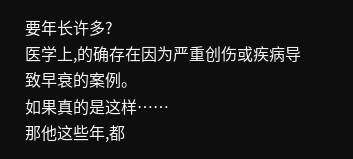要年长许多?
医学上,的确存在因为严重创伤或疾病导致早衰的案例。
如果真的是这样……
那他这些年,都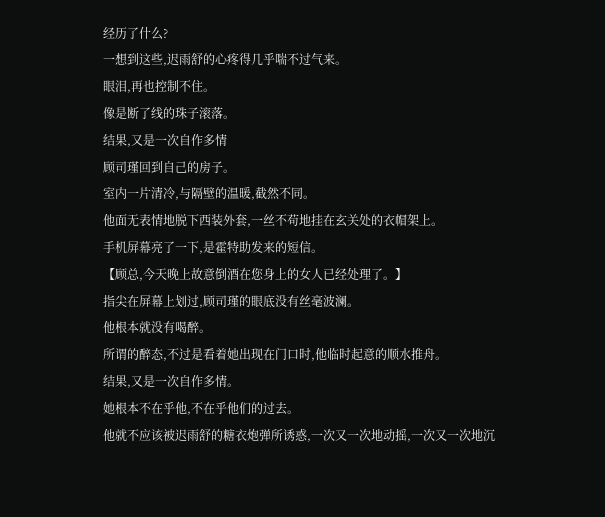经历了什么?
一想到这些,迟雨舒的心疼得几乎喘不过气来。
眼泪,再也控制不住。
像是断了线的珠子滚落。
结果,又是一次自作多情
顾司瑾回到自己的房子。
室内一片清冷,与隔壁的温暖,截然不同。
他面无表情地脱下西装外套,一丝不苟地挂在玄关处的衣帽架上。
手机屏幕亮了一下,是霍特助发来的短信。
【顾总,今天晚上故意倒酒在您身上的女人已经处理了。】
指尖在屏幕上划过,顾司瑾的眼底没有丝毫波澜。
他根本就没有喝醉。
所谓的醉态,不过是看着她出现在门口时,他临时起意的顺水推舟。
结果,又是一次自作多情。
她根本不在乎他,不在乎他们的过去。
他就不应该被迟雨舒的糖衣炮弹所诱惑,一次又一次地动摇,一次又一次地沉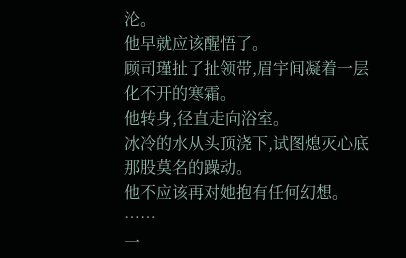沦。
他早就应该醒悟了。
顾司瑾扯了扯领带,眉宇间凝着一层化不开的寒霜。
他转身,径直走向浴室。
冰冷的水从头顶浇下,试图熄灭心底那股莫名的躁动。
他不应该再对她抱有任何幻想。
……
一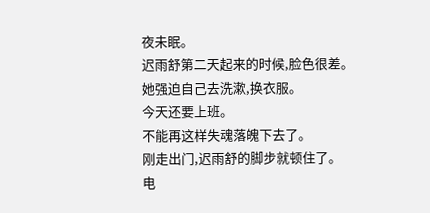夜未眠。
迟雨舒第二天起来的时候,脸色很差。
她强迫自己去洗漱,换衣服。
今天还要上班。
不能再这样失魂落魄下去了。
刚走出门,迟雨舒的脚步就顿住了。
电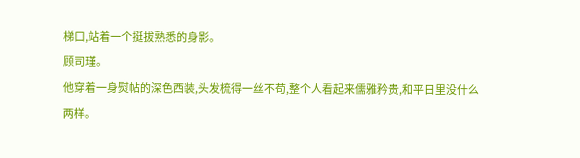梯口,站着一个挺拔熟悉的身影。
顾司瑾。
他穿着一身熨帖的深色西装,头发梳得一丝不苟,整个人看起来儒雅矜贵,和平日里没什么两样。